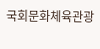국회문화체육관광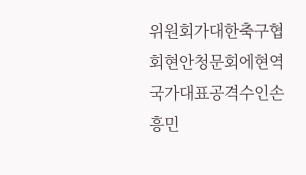위원회가대한축구협회현안청문회에현역국가대표공격수인손흥민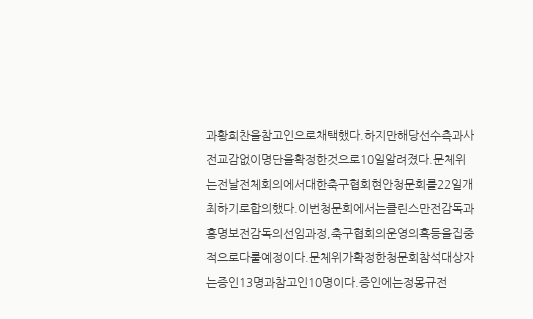과황희찬을참고인으로채택했다.하지만해당선수측과사전교감없이명단을확정한것으로10일알려졌다.문체위는전날전체회의에서대한축구협회현안청문회를22일개최하기로합의했다.이번청문회에서는클린스만전감독과홍명보전감독의선임과정,축구협회의운영의혹등을집중적으로다룰예정이다.문체위가확정한청문회참석대상자는증인13명과참고인10명이다.증인에는정몽규전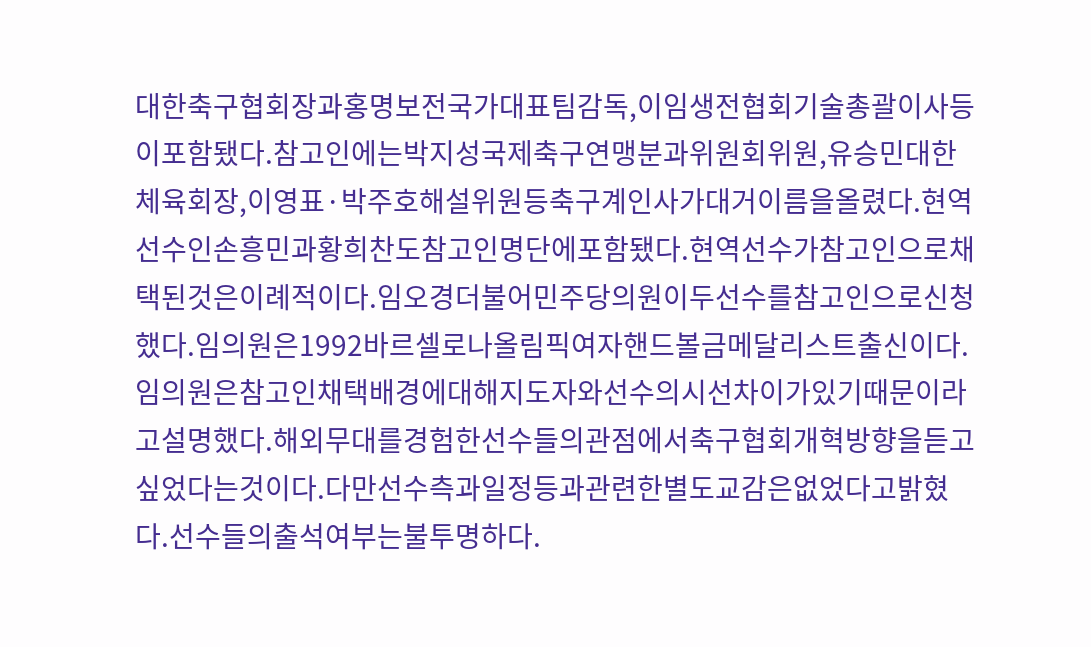대한축구협회장과홍명보전국가대표팀감독,이임생전협회기술총괄이사등이포함됐다.참고인에는박지성국제축구연맹분과위원회위원,유승민대한체육회장,이영표·박주호해설위원등축구계인사가대거이름을올렸다.현역선수인손흥민과황희찬도참고인명단에포함됐다.현역선수가참고인으로채택된것은이례적이다.임오경더불어민주당의원이두선수를참고인으로신청했다.임의원은1992바르셀로나올림픽여자핸드볼금메달리스트출신이다.임의원은참고인채택배경에대해지도자와선수의시선차이가있기때문이라고설명했다.해외무대를경험한선수들의관점에서축구협회개혁방향을듣고싶었다는것이다.다만선수측과일정등과관련한별도교감은없었다고밝혔다.선수들의출석여부는불투명하다.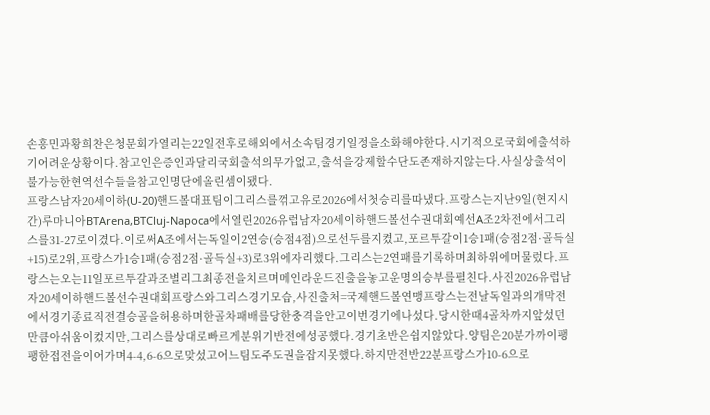손흥민과황희찬은청문회가열리는22일전후로해외에서소속팀경기일정을소화해야한다.시기적으로국회에출석하기어려운상황이다.참고인은증인과달리국회출석의무가없고,출석을강제할수단도존재하지않는다.사실상출석이불가능한현역선수들을참고인명단에올린셈이됐다.
프랑스남자20세이하(U-20)핸드볼대표팀이그리스를꺾고유로2026에서첫승리를따냈다.프랑스는지난9일(현지시간)루마니아BTArena,BTCluj-Napoca에서열린2026유럽남자20세이하핸드볼선수권대회예선A조2차전에서그리스를31-27로이겼다.이로써A조에서는독일이2연승(승점4점)으로선두를지켰고,포르투갈이1승1패(승점2점·골득실+15)로2위,프랑스가1승1패(승점2점·골득실+3)로3위에자리했다.그리스는2연패를기록하며최하위에머물렀다.프랑스는오는11일포르투갈과조별리그최종전을치르며메인라운드진출을놓고운명의승부를펼친다.사진2026유럽남자20세이하핸드볼선수권대회프랑스와그리스경기모습,사진출처=국제핸드볼연맹프랑스는전날독일과의개막전에서경기종료직전결승골을허용하며한골차패배를당한충격을안고이번경기에나섰다.당시한때4골차까지앞섰던만큼아쉬움이컸지만,그리스를상대로빠르게분위기반전에성공했다.경기초반은쉽지않았다.양팀은20분가까이팽팽한접전을이어가며4-4,6-6으로맞섰고어느팀도주도권을잡지못했다.하지만전반22분프랑스가10-6으로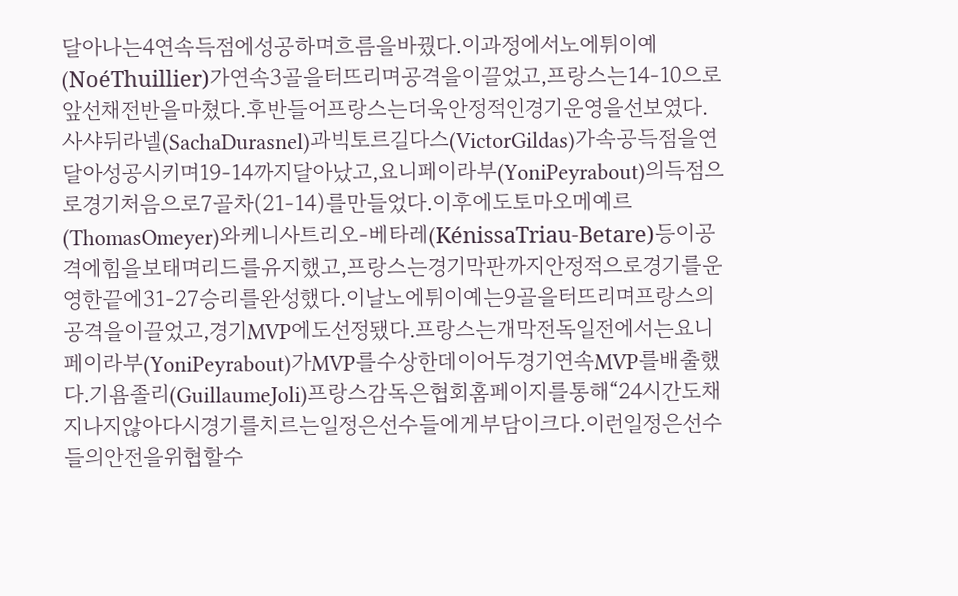달아나는4연속득점에성공하며흐름을바꿨다.이과정에서노에튀이예(NoéThuillier)가연속3골을터뜨리며공격을이끌었고,프랑스는14-10으로앞선채전반을마쳤다.후반들어프랑스는더욱안정적인경기운영을선보였다.사샤뒤라넬(SachaDurasnel)과빅토르길다스(VictorGildas)가속공득점을연달아성공시키며19-14까지달아났고,요니페이라부(YoniPeyrabout)의득점으로경기처음으로7골차(21-14)를만들었다.이후에도토마오메예르(ThomasOmeyer)와케니사트리오-베타레(KénissaTriau-Betare)등이공격에힘을보태며리드를유지했고,프랑스는경기막판까지안정적으로경기를운영한끝에31-27승리를완성했다.이날노에튀이예는9골을터뜨리며프랑스의공격을이끌었고,경기MVP에도선정됐다.프랑스는개막전독일전에서는요니페이라부(YoniPeyrabout)가MVP를수상한데이어두경기연속MVP를배출했다.기욤졸리(GuillaumeJoli)프랑스감독은협회홈페이지를통해“24시간도채지나지않아다시경기를치르는일정은선수들에게부담이크다.이런일정은선수들의안전을위협할수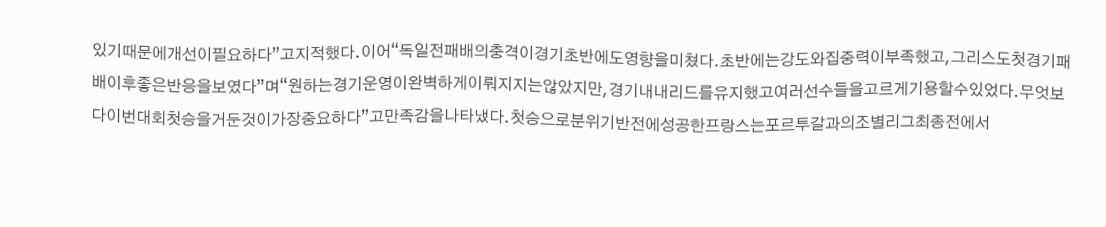있기때문에개선이필요하다”고지적했다.이어“독일전패배의충격이경기초반에도영향을미쳤다.초반에는강도와집중력이부족했고,그리스도첫경기패배이후좋은반응을보였다”며“원하는경기운영이완벽하게이뤄지지는않았지만,경기내내리드를유지했고여러선수들을고르게기용할수있었다.무엇보다이번대회첫승을거둔것이가장중요하다”고만족감을나타냈다.첫승으로분위기반전에성공한프랑스는포르투갈과의조별리그최종전에서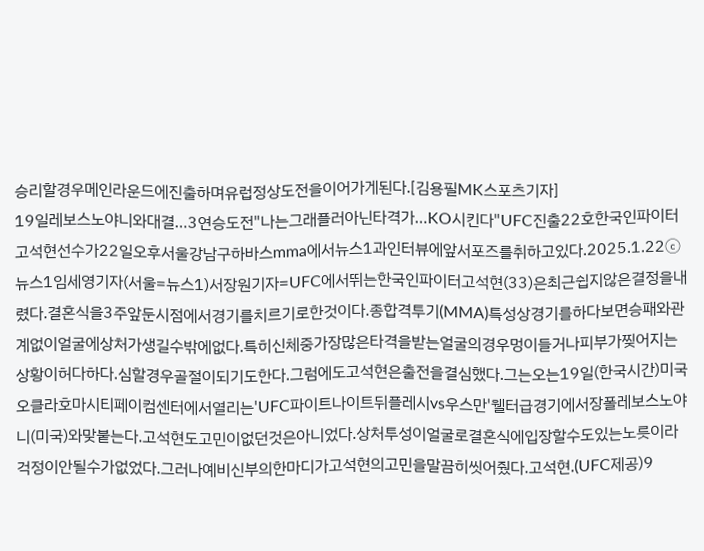승리할경우메인라운드에진출하며유럽정상도전을이어가게된다.[김용필MK스포츠기자]
19일레보스노야니와대결…3연승도전"나는그래플러아닌타격가…KO시킨다"UFC진출22호한국인파이터고석현선수가22일오후서울강남구하바스mma에서뉴스1과인터뷰에앞서포즈를취하고있다.2025.1.22ⓒ뉴스1임세영기자(서울=뉴스1)서장원기자=UFC에서뛰는한국인파이터고석현(33)은최근쉽지않은결정을내렸다.결혼식을3주앞둔시점에서경기를치르기로한것이다.종합격투기(MMA)특성상경기를하다보면승패와관계없이얼굴에상처가생길수밖에없다.특히신체중가장많은타격을받는얼굴의경우멍이들거나피부가찢어지는상황이허다하다.심할경우골절이되기도한다.그럼에도고석현은출전을결심했다.그는오는19일(한국시간)미국오클라호마시티페이컴센터에서열리는'UFC파이트나이트뒤플레시vs우스만'웰터급경기에서장폴레보스노야니(미국)와맞붙는다.고석현도고민이없던것은아니었다.상처투성이얼굴로결혼식에입장할수도있는노릇이라걱정이안될수가없었다.그러나예비신부의한마디가고석현의고민을말끔히씻어줬다.고석현.(UFC제공)9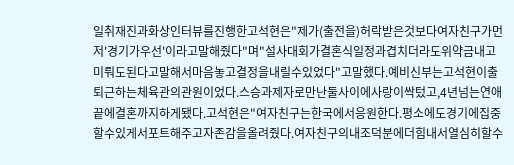일취재진과화상인터뷰를진행한고석현은"제가(출전을)허락받은것보다여자친구가먼저'경기가우선'이라고말해줬다"며"설사대회가결혼식일정과겹치더라도위약금내고미뤄도된다고말해서마음놓고결정을내릴수있었다"고말했다.예비신부는고석현이출퇴근하는체육관의관원이었다.스승과제자로만난둘사이에사랑이싹텄고,4년넘는연애끝에결혼까지하게됐다.고석현은"여자친구는한국에서응원한다.평소에도경기에집중할수있게서포트해주고자존감을올려줬다.여자친구의내조덕분에더힘내서열심히할수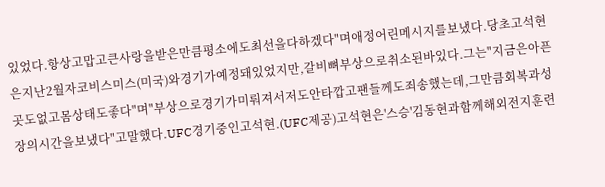있었다.항상고맙고큰사랑을받은만큼평소에도최선을다하겠다"며애정어린메시지를보냈다.당초고석현은지난2월자코비스미스(미국)와경기가예정돼있었지만,갈비뼈부상으로취소된바있다.그는"지금은아픈곳도없고몸상태도좋다"며"부상으로경기가미뤄져서저도안타깝고팬들께도죄송했는데,그만큼회복과성장의시간을보냈다"고말했다.UFC경기중인고석현.(UFC제공)고석현은'스승'김동현과함께해외전지훈련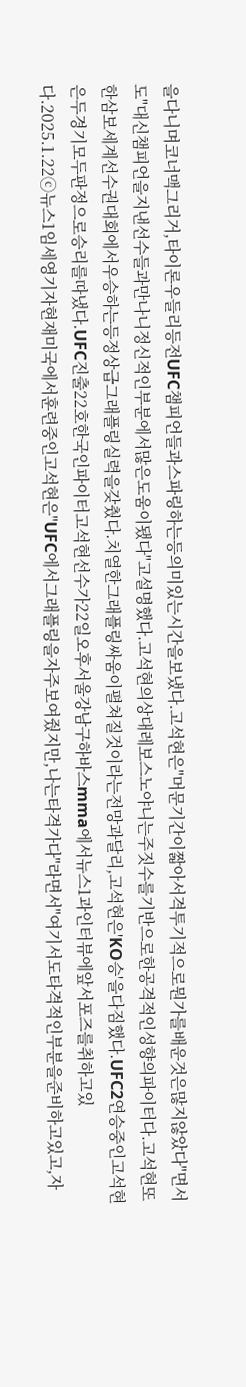을다니며코너맥그리거,타이론우들리등전UFC챔피언들과스파링하는등의미있는시간을보냈다.고석현은"머문기간이짧아서격투기적으로뭔가를배운것은많지않았다"면서도"대신챔피언을지낸선수들과만나니정신적인부분에서많은도움이됐다"고설명했다.고석현의상대레보스노야니는주짓수를기반으로한공격적인성향의파이터다.고석현또한삼보세계선수권대회에서우승하는등정상급그래플링실력을갖췄다.치열한그래플링싸움이펼쳐질것이라는전망과달리,고석현은'KO승'을다짐했다.UFC2연승중인고석현은두경기모두판정으로승리를따냈다.UFC진출22호한국인파이터고석현선수가22일오후서울강남구하바스mma에서뉴스1과인터뷰에앞서포즈를취하고있다.2025.1.22ⓒ뉴스1임세영기자현재미국에서훈련중인고석현은"UFC에서그래플링을자주보여줬지만,나는타격가다"라면서"여기서도타격적인부분을준비하고있고,자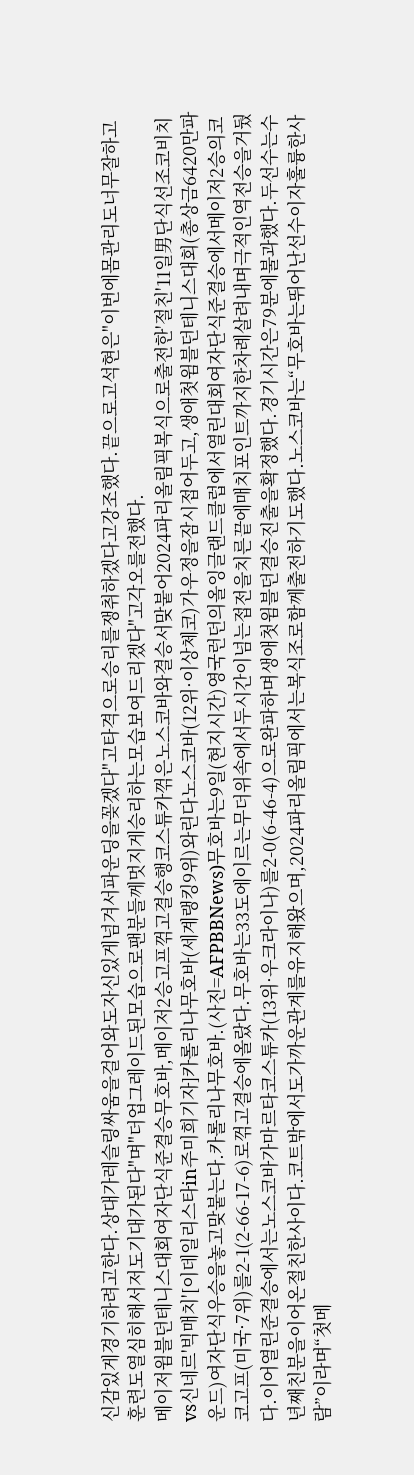신감있게경기하려고한다.상대가레슬링싸움을걸어와도자신있게넘겨서파운딩을꽂겠다"고타격으로승리를쟁취하겠다고강조했다.끝으로고석현은"이번에몸관리도너무잘하고훈련도열심히해서저도기대가된다"며"더업그레이드된모습으로팬분들께멋지게승리하는모습보여드리겠다"고각오를전했다.
메이저윔블던테니스대회여자단식준결승무호바,메이저2승고프꺾고결승행코스튜카꺾은노스코바와결승서맞붙어2024파리올림픽복식으로출전한'절친'11일男단식선조코비치vs신네르'빅매치'[이데일리스타in주미희기자]카롤리나무호바(세계랭킹9위)와린다노스코바(12위·이상체코)가우정을잠시접어두고,생애첫윔블던테니스대회(총상금6420만파운드)여자단식우승을놓고맞붙는다.카롤리나무호바.(사진=AFPBBNews)무호바는9일(현지시간)영국런던의올잉글랜드클럽에서열린대회여자단식준결승에서메이저2승의코코고프(미국·7위)를2-1(2-66-17-6)로꺾고결승에올랐다.무호바는33도에이르는무더위속에서두시간이넘는접전을치른끝에매치포인트까지한차례살려내며극적인역전승을거뒀다.이어열린준결승에서는노스코바가마르타코스튜카(13위·우크라이나)를2-0(6-46-4)으로완파하며생애첫윔블던결승진출을확정했다.경기시간은79분에불과했다.두선수는수년째친분을이어온절친한사이다.코트밖에서도가까운관계를유지해왔으며,2024파리올림픽에서는복식조로함께출전하기도했다.노스코바는“무호바는뛰어난선수이자훌륭한사람”이라며“첫메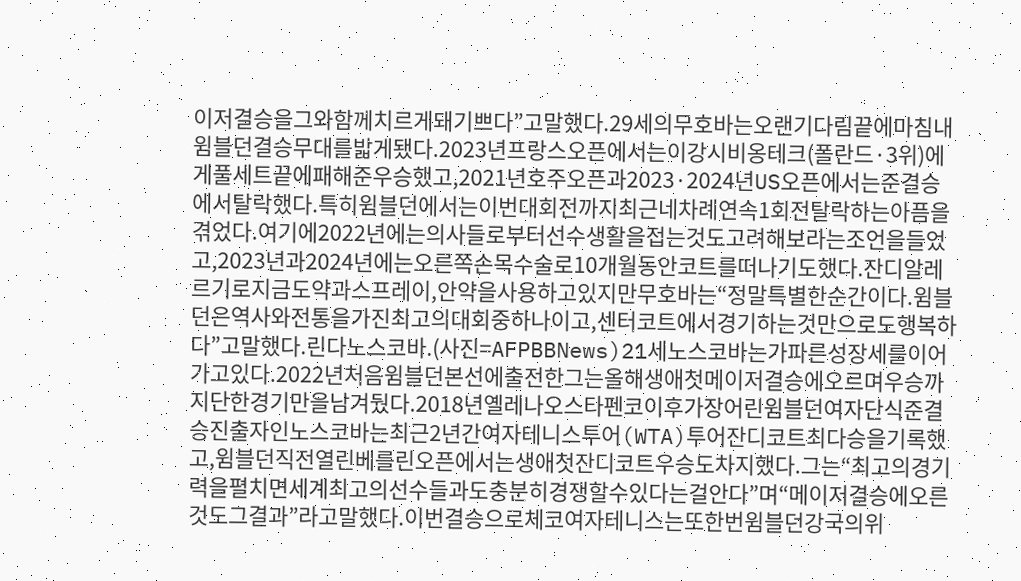이저결승을그와함께치르게돼기쁘다”고말했다.29세의무호바는오랜기다림끝에마침내윔블던결승무대를밟게됐다.2023년프랑스오픈에서는이강시비옹테크(폴란드·3위)에게풀세트끝에패해준우승했고,2021년호주오픈과2023·2024년US오픈에서는준결승에서탈락했다.특히윔블던에서는이번대회전까지최근네차례연속1회전탈락하는아픔을겪었다.여기에2022년에는의사들로부터선수생활을접는것도고려해보라는조언을들었고,2023년과2024년에는오른쪽손목수술로10개월동안코트를떠나기도했다.잔디알레르기로지금도약과스프레이,안약을사용하고있지만무호바는“정말특별한순간이다.윔블던은역사와전통을가진최고의대회중하나이고,센터코트에서경기하는것만으로도행복하다”고말했다.린다노스코바.(사진=AFPBBNews)21세노스코바는가파른성장세를이어가고있다.2022년처음윔블던본선에출전한그는올해생애첫메이저결승에오르며우승까지단한경기만을남겨뒀다.2018년옐레나오스타펜코이후가장어린윔블던여자단식준결승진출자인노스코바는최근2년간여자테니스투어(WTA)투어잔디코트최다승을기록했고,윔블던직전열린베를린오픈에서는생애첫잔디코트우승도차지했다.그는“최고의경기력을펼치면세계최고의선수들과도충분히경쟁할수있다는걸안다”며“메이저결승에오른것도그결과”라고말했다.이번결승으로체코여자테니스는또한번윔블던강국의위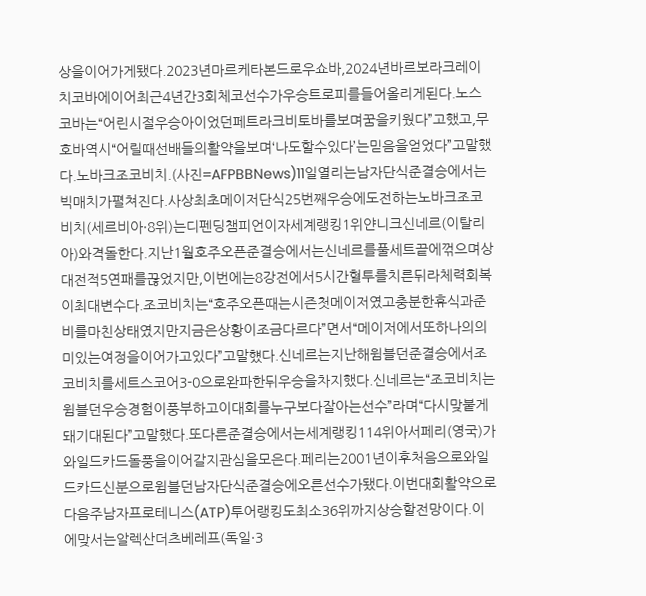상을이어가게됐다.2023년마르케타본드로우쇼바,2024년바르보라크레이치코바에이어최근4년간3회체코선수가우승트로피를들어올리게된다.노스코바는“어린시절우승아이었던페트라크비토바를보며꿈을키웠다”고했고,무호바역시“어릴때선배들의활약을보며‘나도할수있다’는믿음을얻었다”고말했다.노바크조코비치.(사진=AFPBBNews)11일열리는남자단식준결승에서는빅매치가펼쳐진다.사상최초메이저단식25번째우승에도전하는노바크조코비치(세르비아·8위)는디펜딩챔피언이자세계랭킹1위얀니크신네르(이탈리아)와격돌한다.지난1월호주오픈준결승에서는신네르를풀세트끝에꺾으며상대전적5연패를끊었지만,이번에는8강전에서5시간혈투를치른뒤라체력회복이최대변수다.조코비치는“호주오픈때는시즌첫메이저였고충분한휴식과준비를마친상태였지만지금은상황이조금다르다”면서“메이저에서또하나의의미있는여정을이어가고있다”고말헀다.신네르는지난해윔블던준결승에서조코비치를세트스코어3-0으로완파한뒤우승을차지했다.신네르는“조코비치는윔블던우승경험이풍부하고이대회를누구보다잘아는선수”라며“다시맞붙게돼기대된다”고말했다.또다른준결승에서는세계랭킹114위아서페리(영국)가와일드카드돌풍을이어갈지관심을모은다.페리는2001년이후처음으로와일드카드신분으로윔블던남자단식준결승에오른선수가됐다.이번대회활약으로다음주남자프로테니스(ATP)투어랭킹도최소36위까지상승할전망이다.이에맞서는알렉산더츠베레프(독일·3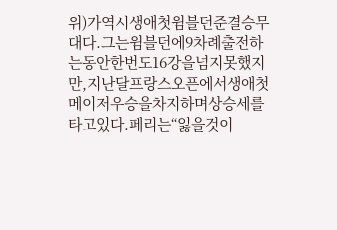위)가역시생애첫윔블던준결승무대다.그는윔블던에9차례출전하는동안한번도16강을넘지못했지만,지난달프랑스오픈에서생애첫메이저우승을차지하며상승세를타고있다.페리는“잃을것이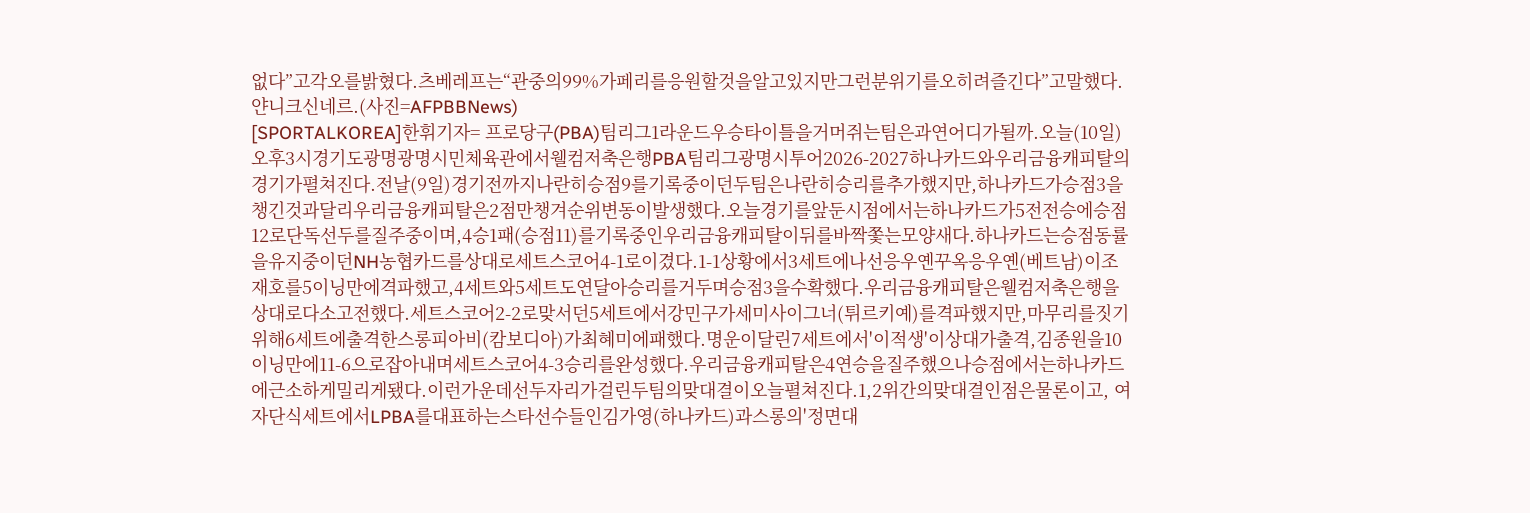없다”고각오를밝혔다.츠베레프는“관중의99%가페리를응원할것을알고있지만그런분위기를오히려즐긴다”고말했다.얀니크신네르.(사진=AFPBBNews)
[SPORTALKOREA]한휘기자= 프로당구(PBA)팀리그1라운드우승타이틀을거머쥐는팀은과연어디가될까.오늘(10일)오후3시경기도광명광명시민체육관에서웰컴저축은행PBA팀리그광명시투어2026-2027하나카드와우리금융캐피탈의경기가펼쳐진다.전날(9일)경기전까지나란히승점9를기록중이던두팀은나란히승리를추가했지만,하나카드가승점3을챙긴것과달리우리금융캐피탈은2점만챙겨순위변동이발생했다.오늘경기를앞둔시점에서는하나카드가5전전승에승점12로단독선두를질주중이며,4승1패(승점11)를기록중인우리금융캐피탈이뒤를바짝쫓는모양새다.하나카드는승점동률을유지중이던NH농협카드를상대로세트스코어4-1로이겼다.1-1상황에서3세트에나선응우옌꾸옥응우옌(베트남)이조재호를5이닝만에격파했고,4세트와5세트도연달아승리를거두며승점3을수확했다.우리금융캐피탈은웰컴저축은행을상대로다소고전했다.세트스코어2-2로맞서던5세트에서강민구가세미사이그너(튀르키예)를격파했지만,마무리를짓기위해6세트에출격한스롱피아비(캄보디아)가최혜미에패했다.명운이달린7세트에서'이적생'이상대가출격,김종원을10이닝만에11-6으로잡아내며세트스코어4-3승리를완성했다.우리금융캐피탈은4연승을질주했으나승점에서는하나카드에근소하게밀리게됐다.이런가운데선두자리가걸린두팀의맞대결이오늘펼쳐진다.1,2위간의맞대결인점은물론이고, 여자단식세트에서LPBA를대표하는스타선수들인김가영(하나카드)과스롱의'정면대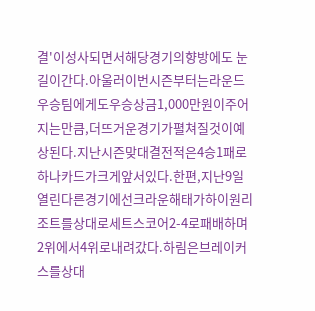결'이성사되면서해당경기의향방에도 눈길이간다.아울러이번시즌부터는라운드우승팀에게도우승상금1,000만원이주어지는만큼,더뜨거운경기가펼쳐질것이예상된다.지난시즌맞대결전적은4승1패로하나카드가크게앞서있다.한편,지난9일열린다른경기에선크라운해태가하이원리조트를상대로세트스코어2-4로패배하며2위에서4위로내려갔다.하림은브레이커스를상대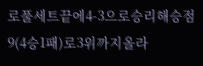로풀세트끝에4-3으로승리해승점9(4승1패)로3위까지올라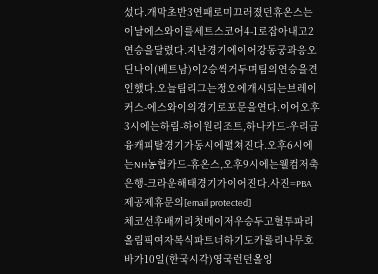섰다.개막초반3연패로미끄러졌던휴온스는이날에스와이를세트스코어4-1로잡아내고2연승을달렸다.지난경기에이어강동궁과응오딘나이(베트남)이2승씩거두며팀의연승을견인했다.오늘팀리그는정오에개시되는브레이커스-에스와이의경기로포문을연다.이어오후3시에는하림-하이원리조트,하나카드-우리금융캐피탈경기가동시에펼쳐진다.오후6시에는NH농협카드-휴온스,오후9시에는웰컴저축은행-크라운해태경기가이어진다.사진=PBA제공제휴문의[email protected]
체코선후배끼리첫메이저우승두고혈투파리올림픽여자복식파트너하기도카롤리나무호바가10일(한국시각)영국런던올잉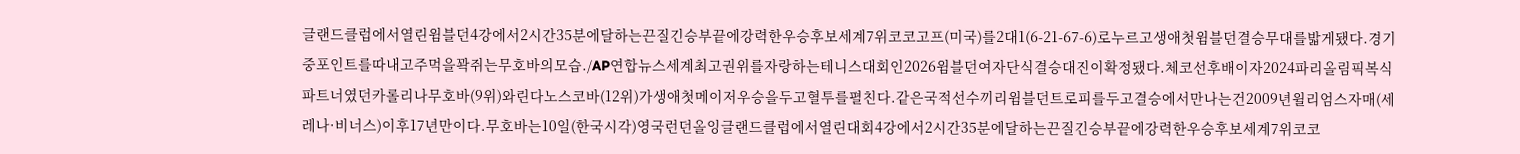글랜드클럽에서열린윔블던4강에서2시간35분에달하는끈질긴승부끝에강력한우승후보세계7위코코고프(미국)를2대1(6-21-67-6)로누르고생애첫윔블던결승무대를밟게됐다.경기중포인트를따내고주먹을꽉쥐는무호바의모습./AP연합뉴스세계최고권위를자랑하는테니스대회인2026윔블던여자단식결승대진이확정됐다.체코선후배이자2024파리올림픽복식파트너였던카롤리나무호바(9위)와린다노스코바(12위)가생애첫메이저우승을두고혈투를펼친다.같은국적선수끼리윔블던트로피를두고결승에서만나는건2009년윌리엄스자매(세레나·비너스)이후17년만이다.무호바는10일(한국시각)영국런던올잉글랜드클럽에서열린대회4강에서2시간35분에달하는끈질긴승부끝에강력한우승후보세계7위코코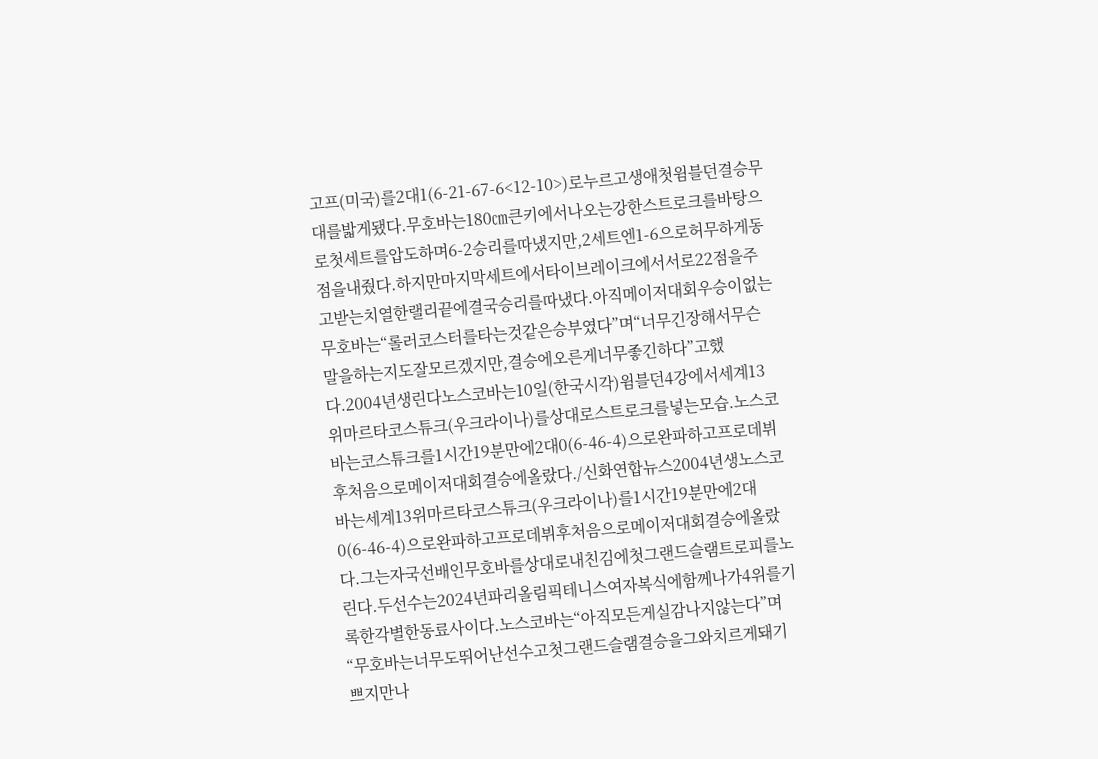고프(미국)를2대1(6-21-67-6<12-10>)로누르고생애첫윔블던결승무대를밟게됐다.무호바는180㎝큰키에서나오는강한스트로크를바탕으로첫세트를압도하며6-2승리를따냈지만,2세트엔1-6으로허무하게동점을내줬다.하지만마지막세트에서타이브레이크에서서로22점을주고받는치열한랠리끝에결국승리를따냈다.아직메이저대회우승이없는무호바는“롤러코스터를타는것같은승부였다”며“너무긴장해서무슨말을하는지도잘모르겠지만,결승에오른게너무좋긴하다”고했다.2004년생린다노스코바는10일(한국시각)윔블던4강에서세계13위마르타코스튜크(우크라이나)를상대로스트로크를넣는모습.노스코바는코스튜크를1시간19분만에2대0(6-46-4)으로완파하고프로데뷔후처음으로메이저대회결승에올랐다./신화연합뉴스2004년생노스코바는세계13위마르타코스튜크(우크라이나)를1시간19분만에2대0(6-46-4)으로완파하고프로데뷔후처음으로메이저대회결승에올랐다.그는자국선배인무호바를상대로내친김에첫그랜드슬램트로피를노린다.두선수는2024년파리올림픽테니스여자복식에함께나가4위를기록한각별한동료사이다.노스코바는“아직모든게실감나지않는다”며“무호바는너무도뛰어난선수고첫그랜드슬램결승을그와치르게돼기쁘지만나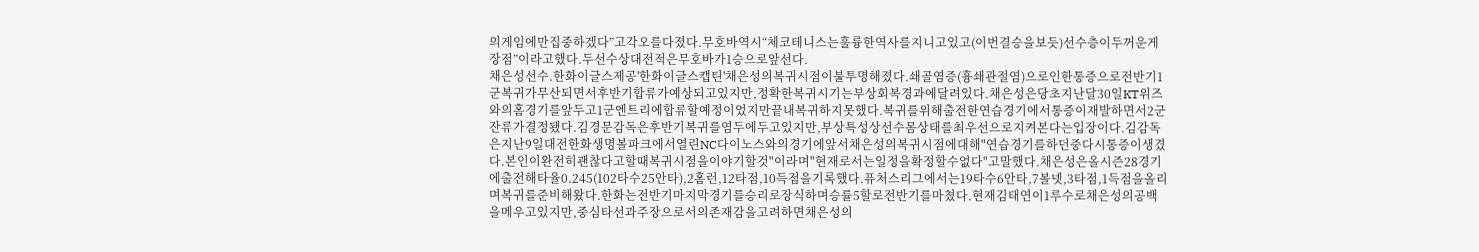의게임에만집중하겠다”고각오를다졌다.무호바역시“체코테니스는훌륭한역사를지니고있고(이번결승을보듯)선수층이두꺼운게장점”이라고했다.두선수상대전적은무호바가1승으로앞선다.
채은성선수.한화이글스제공'한화이글스캡틴'채은성의복귀시점이불투명해졌다.쇄골염증(흉쇄관절염)으로인한통증으로전반기1군복귀가무산되면서후반기합류가예상되고있지만,정확한복귀시기는부상회복경과에달려있다.채은성은당초지난달30일KT위즈와의홈경기를앞두고1군엔트리에합류할예정이었지만끝내복귀하지못했다.복귀를위해출전한연습경기에서통증이재발하면서2군잔류가결정됐다.김경문감독은후반기복귀를염두에두고있지만,부상특성상선수몸상태를최우선으로지켜본다는입장이다.김감독은지난9일대전한화생명볼파크에서열린NC다이노스와의경기에앞서채은성의복귀시점에대해"연습경기를하던중다시통증이생겼다.본인이완전히괜찮다고할때복귀시점을이야기할것"이라며"현재로서는일정을확정할수없다"고말했다.채은성은올시즌28경기에출전해타율0.245(102타수25안타),2홈런,12타점,10득점을기록했다.퓨처스리그에서는19타수6안타,7볼넷,3타점,1득점을올리며복귀를준비해왔다.한화는전반기마지막경기를승리로장식하며승률5할로전반기를마쳤다.현재김태연이1루수로채은성의공백을메우고있지만,중심타선과주장으로서의존재감을고려하면채은성의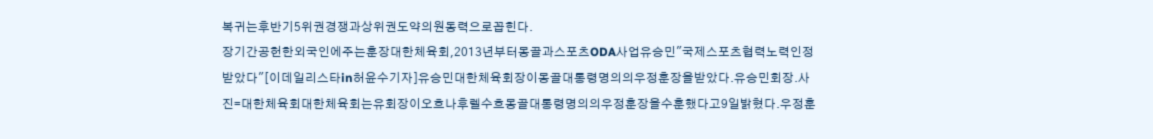복귀는후반기5위권경쟁과상위권도약의원동력으로꼽힌다.
장기간공헌한외국인에주는훈장대한체육회,2013년부터몽골과스포츠ODA사업유승민"국제스포츠협력노력인정받았다"[이데일리스타in허윤수기자]유승민대한체육회장이몽골대통령명의의우정훈장을받았다.유승민회장.사진=대한체육회대한체육회는유회장이오흐나후렐수흐몽골대통령명의의우정훈장을수훈했다고9일밝혔다.우정훈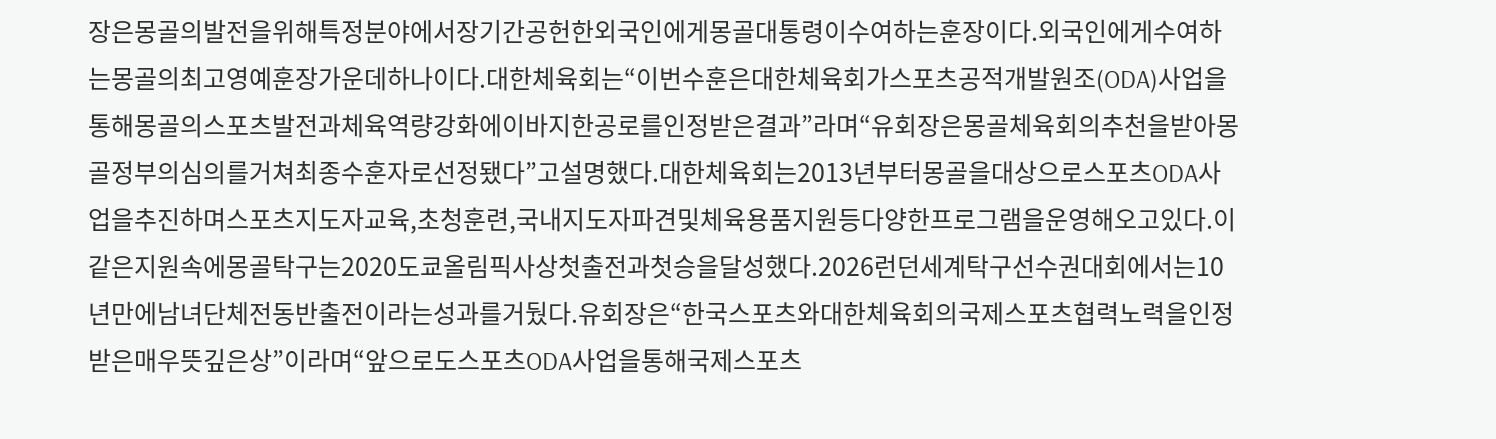장은몽골의발전을위해특정분야에서장기간공헌한외국인에게몽골대통령이수여하는훈장이다.외국인에게수여하는몽골의최고영예훈장가운데하나이다.대한체육회는“이번수훈은대한체육회가스포츠공적개발원조(ODA)사업을통해몽골의스포츠발전과체육역량강화에이바지한공로를인정받은결과”라며“유회장은몽골체육회의추천을받아몽골정부의심의를거쳐최종수훈자로선정됐다”고설명했다.대한체육회는2013년부터몽골을대상으로스포츠ODA사업을추진하며스포츠지도자교육,초청훈련,국내지도자파견및체육용품지원등다양한프로그램을운영해오고있다.이같은지원속에몽골탁구는2020도쿄올림픽사상첫출전과첫승을달성했다.2026런던세계탁구선수권대회에서는10년만에남녀단체전동반출전이라는성과를거뒀다.유회장은“한국스포츠와대한체육회의국제스포츠협력노력을인정받은매우뜻깊은상”이라며“앞으로도스포츠ODA사업을통해국제스포츠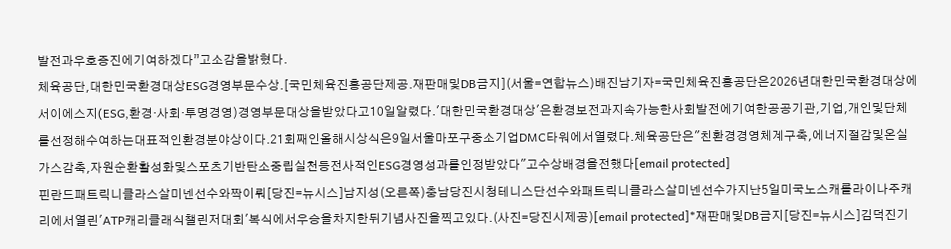발전과우호증진에기여하겠다”고소감을밝혔다.
체육공단,대한민국환경대상ESG경영부문수상.[국민체육진흥공단제공.재판매및DB금지](서울=연합뉴스)배진남기자=국민체육진흥공단은2026년대한민국환경대상에서이에스지(ESG,환경·사회·투명경영)경영부문대상을받았다고10일알렸다.'대한민국환경대상'은환경보전과지속가능한사회발전에기여한공공기관,기업,개인및단체를선정해수여하는대표적인환경분야상이다.21회째인올해시상식은9일서울마포구중소기업DMC타워에서열렸다.체육공단은"친환경경영체계구축,에너지절감및온실가스감축,자원순환활성화및스포츠기반탄소중립실천등전사적인ESG경영성과를인정받았다"고수상배경을전했다[email protected]
핀란드패트릭니클라스살미넨선수와짝이뤄[당진=뉴시스]남지성(오른쪽)충남당진시청테니스단선수와패트릭니클라스살미넨선수가지난5일미국노스캐롤라이나주캐리에서열린'ATP캐리클래식챌린저대회'복식에서우승을차지한뒤기념사진을찍고있다.(사진=당진시제공)[email protected]*재판매및DB금지[당진=뉴시스]김덕진기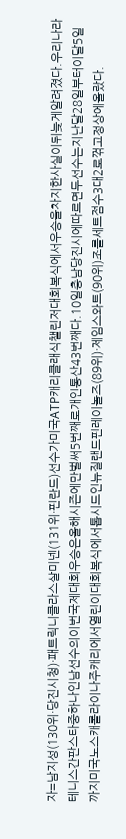자=남지성(130위·당진시청)·패트릭니클라스살미넨(131위·핀란드)선수가미국ATP캐리클래식챌린저대회복식에서우승을차지한사실이뒤늦게알려졌다.우리나라테니스간판스타중하나인남선수의이번국제대회우승은올해시즌에만벌써5번째로개인통산43번째다.10일충남당진시에따르면두선수는지난달28일부터이달5일까지미국노스캐롤라이나주캐리에서열린이대회복식에서톱시드인뉴질랜드핀레이놀즈(89위)·제임스와트(90위)조를세트점수3대2로꺾고정상에올랐다.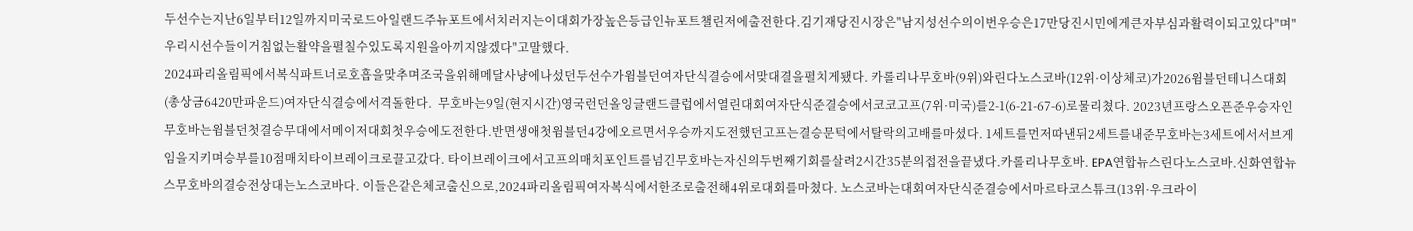두선수는지난6일부터12일까지미국로드아일랜드주뉴포트에서치러지는이대회가장높은등급인뉴포트챌린저에출전한다.김기재당진시장은"남지성선수의이번우승은17만당진시민에게큰자부심과활력이되고있다"며"우리시선수들이거침없는활약을펼칠수있도록지원을아끼지않겠다"고말했다.
2024파리올림픽에서복식파트너로호흡을맞추며조국을위해메달사냥에나섰던두선수가윔블던여자단식결승에서맞대결을펼치게됐다. 카롤리나무호바(9위)와린다노스코바(12위·이상체코)가2026윔블던테니스대회(총상금6420만파운드)여자단식결승에서격돌한다.  무호바는9일(현지시간)영국런던올잉글랜드클럽에서열린대회여자단식준결승에서코코고프(7위·미국)를2-1(6-21-67-6)로물리쳤다. 2023년프랑스오픈준우승자인무호바는윔블던첫결승무대에서메이저대회첫우승에도전한다.반면생애첫윔블던4강에오르면서우승까지도전했던고프는결승문턱에서탈락의고배를마셨다. 1세트를먼저따낸뒤2세트를내준무호바는3세트에서서브게임을지키며승부를10점매치타이브레이크로끌고갔다. 타이브레이크에서고프의매치포인트를넘긴무호바는자신의두번째기회를살려2시간35분의접전을끝냈다.카롤리나무호바. EPA연합뉴스린다노스코바.신화연합뉴스무호바의결승전상대는노스코바다. 이들은같은체코출신으로,2024파리올림픽여자복식에서한조로출전해4위로대회를마쳤다. 노스코바는대회여자단식준결승에서마르타코스튜크(13위·우크라이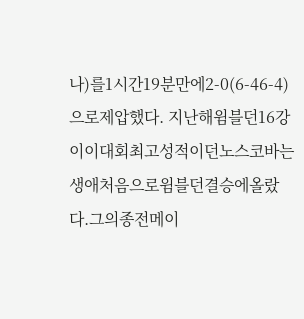나)를1시간19분만에2-0(6-46-4)으로제압했다. 지난해윔블던16강이이대회최고성적이던노스코바는생애처음으로윔블던결승에올랐다.그의종전메이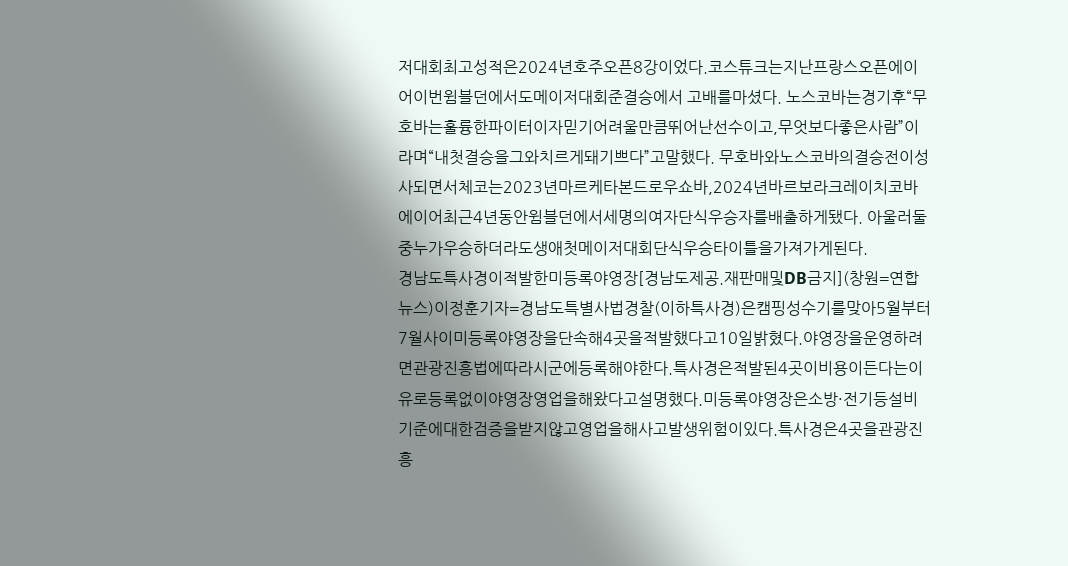저대회최고성적은2024년호주오픈8강이었다.코스튜크는지난프랑스오픈에이어이번윔블던에서도메이저대회준결승에서 고배를마셨다. 노스코바는경기후“무호바는훌륭한파이터이자믿기어려울만큼뛰어난선수이고,무엇보다좋은사람”이라며“내첫결승을그와치르게돼기쁘다”고말했다. 무호바와노스코바의결승전이성사되면서체코는2023년마르케타본드로우쇼바,2024년바르보라크레이치코바에이어최근4년동안윔블던에서세명의여자단식우승자를배출하게됐다. 아울러둘중누가우승하더라도생애첫메이저대회단식우승타이틀을가져가게된다.
경남도특사경이적발한미등록야영장[경남도제공.재판매및DB금지](창원=연합뉴스)이정훈기자=경남도특별사법경찰(이하특사경)은캠핑성수기를맞아5월부터7월사이미등록야영장을단속해4곳을적발했다고10일밝혔다.야영장을운영하려면관광진흥법에따라시군에등록해야한다.특사경은적발된4곳이비용이든다는이유로등록없이야영장영업을해왔다고설명했다.미등록야영장은소방·전기등설비기준에대한검증을받지않고영업을해사고발생위험이있다.특사경은4곳을관광진흥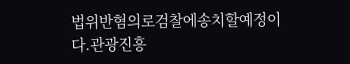법위반혐의로검찰에송치할예정이다.관광진흥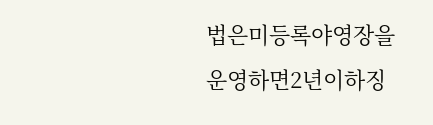법은미등록야영장을운영하면2년이하징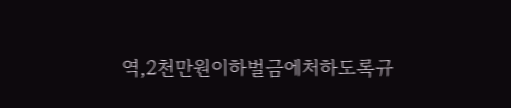역,2천만원이하벌금에처하도록규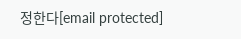정한다[email protected]